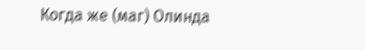Когда же (маг) Олинда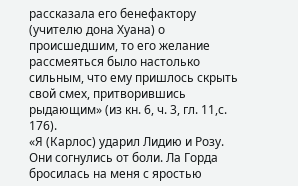рассказала его бенефактору (учителю дона Хуана) о происшедшим, то его желание рассмеяться было настолько сильным, что ему пришлось скрыть свой смех, притворившись рыдающим» (из кн. 6, ч. 3, гл. 11,с. 176).
«Я (Карлос) ударил Лидию и Розу. Они согнулись от боли. Ла Горда бросилась на меня с яростью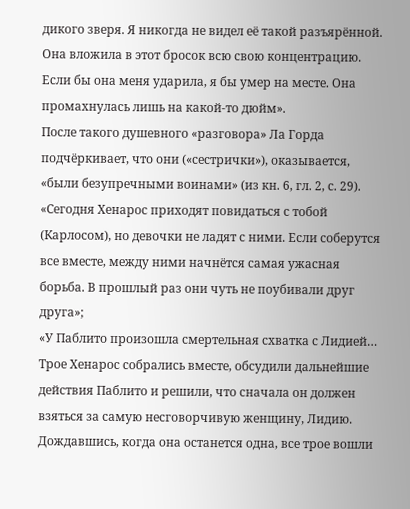дикого зверя. Я никогда не видел её такой разъярённой. Она вложила в этот бросок всю свою концентрацию. Если бы она меня ударила, я бы умер на месте. Она промахнулась лишь на какой-то дюйм».
После такого душевного «разговора» Ла Горда подчёркивает, что они («сестрички»), оказывается, «были безупречными воинами» (из кн. 6, гл. 2, с. 29).
«Сегодня Хенарос приходят повидаться с тобой (Карлосом), но девочки не ладят с ними. Если соберутся все вместе, между ними начнётся самая ужасная борьба. В прошлый раз они чуть не поубивали друг друга»;
«У Паблито произошла смертельная схватка с Лидией…
Трое Хенарос собрались вместе, обсудили дальнейшие действия Паблито и решили, что сначала он должен взяться за самую несговорчивую женщину, Лидию. Дождавшись, когда она останется одна, все трое вошли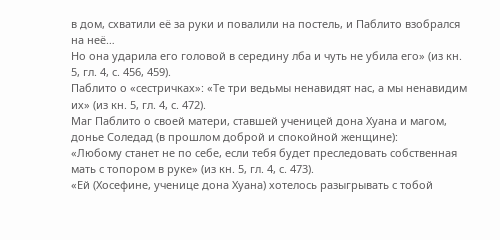в дом, схватили её за руки и повалили на постель, и Паблито взобрался на неё…
Но она ударила его головой в середину лба и чуть не убила его» (из кн. 5, гл. 4, с. 456, 459).
Паблито о «сестричках»: «Те три ведьмы ненавидят нас, а мы ненавидим их» (из кн. 5, гл. 4, с. 472).
Маг Паблито о своей матери, ставшей ученицей дона Хуана и магом, донье Соледад (в прошлом доброй и спокойной женщине):
«Любому станет не по себе, если тебя будет преследовать собственная мать с топором в руке» (из кн. 5, гл. 4, с. 473).
«Ей (Хосефине, ученице дона Хуана) хотелось разыгрывать с тобой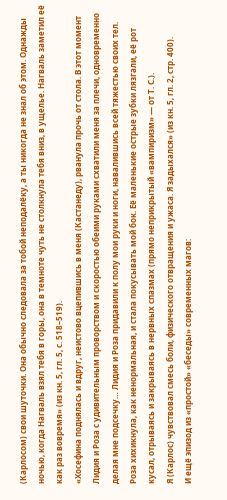(Карлосом) свои шуточки. Она обычно следовала за тобой неподалёку, а ты никогда не знал об этом. Однажды ночью, когда Нагваль взял тебя в горы, она в темноте чуть не столкнула тебя вниз, в ущелье. Нагваль заметил её как раз вовремя» (из кн. 5, гл. 5, с. 518–519).
«Хосефина поднялась и вдруг, неистово вцепившись в меня (Кастанеду), рванула прочь от стола. В этот момент Лидия и Роза с удивительным проворством и скоростью обеими руками схватили меня за плечи, одновременно делая мне подсечку… Лидия и Роза придавили к полу мои руки и ноги, навалившись всей тяжестью своих тел. Роза хихикнула, как ненормальная, и стала покусывать мой бок. Её маленькие острые зубки лязгали, её рот кусал, отрываясь и закрываясь в нервных спазмах (прямо неприкрытый «вампиризм» — от Т. С.).
Я (Карлос) чувствовал смесь боли, физического отвращения и ужаса. Я задыхался» (из кн. 5, гл. 2, стр. 400).
И ещё эпизод из «простой» «беседы» современных магов: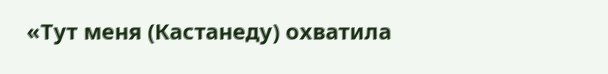«Тут меня (Кастанеду) охватила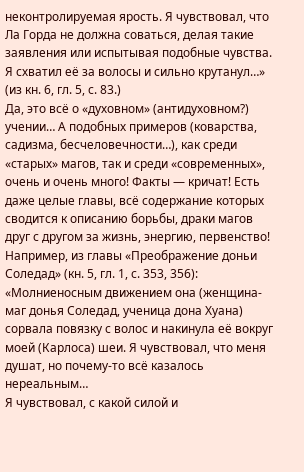неконтролируемая ярость. Я чувствовал, что Ла Горда не должна соваться, делая такие заявления или испытывая подобные чувства. Я схватил её за волосы и сильно крутанул…» (из кн. 6, гл. 5, с. 83.)
Да, это всё о «духовном» (антидуховном?) учении… А подобных примеров (коварства, садизма, бесчеловечности…), как среди «старых» магов, так и среди «современных», очень и очень много! Факты — кричат! Есть даже целые главы, всё содержание которых сводится к описанию борьбы, драки магов друг с другом за жизнь, энергию, первенство! Например, из главы «Преображение доньи Соледад» (кн. 5, гл. 1, с. 353, 356):
«Молниеносным движением она (женщина-маг донья Соледад, ученица дона Хуана) сорвала повязку с волос и накинула её вокруг моей (Карлоса) шеи. Я чувствовал, что меня душат, но почему-то всё казалось нереальным…
Я чувствовал, с какой силой и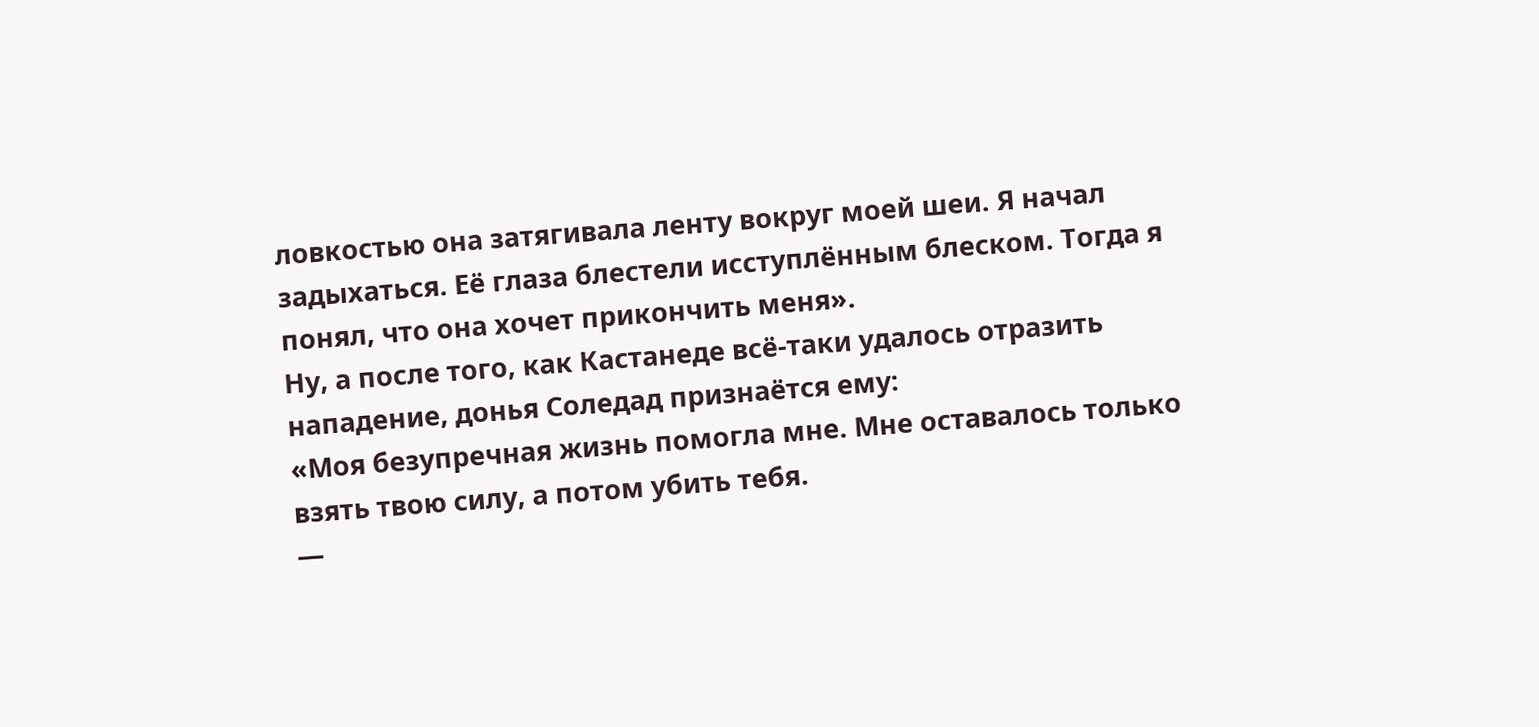ловкостью она затягивала ленту вокруг моей шеи. Я начал задыхаться. Её глаза блестели исступлённым блеском. Тогда я понял, что она хочет прикончить меня».
Ну, а после того, как Кастанеде всё-таки удалось отразить нападение, донья Соледад признаётся ему:
«Моя безупречная жизнь помогла мне. Мне оставалось только взять твою силу, а потом убить тебя.
—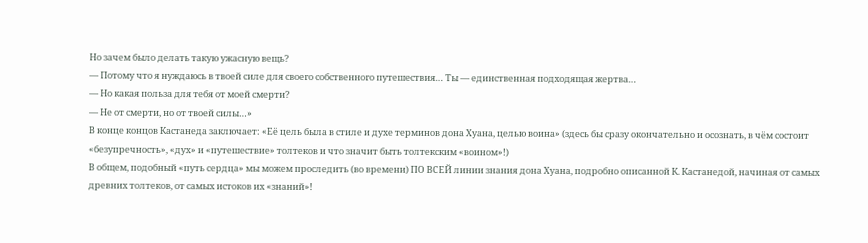Но зачем было делать такую ужасную вещь?
— Потому что я нуждаюсь в твоей силе для своего собственного путешествия… Ты — единственная подходящая жертва…
— Но какая польза для тебя от моей смерти?
— Не от смерти, но от твоей силы…»
В конце концов Кастанеда заключает: «Её цель была в стиле и духе терминов дона Хуана, целью воина» (здесь бы сразу окончательно и осознать, в чём состоит «безупречность», «дух» и «путешествие» толтеков и что значит быть толтекским «воином»!)
В общем, подобный «путь сердца» мы можем проследить (во времени) ПО ВСЕЙ линии знания дона Хуана, подробно описанной К. Кастанедой, начиная от самых древних толтеков, от самых истоков их «знаний»!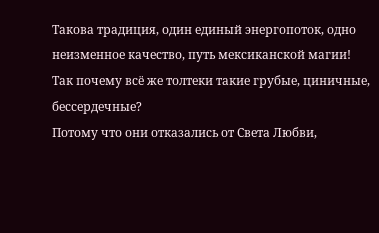Такова традиция, один единый энергопоток, одно неизменное качество, путь мексиканской магии!
Так почему всё же толтеки такие грубые, циничные, бессердечные?
Потому что они отказались от Света Любви,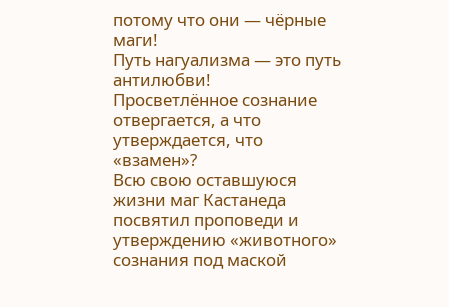потому что они — чёрные маги!
Путь нагуализма — это путь антилюбви!
Просветлённое сознание отвергается, а что утверждается, что «взамен»?
Всю свою оставшуюся жизни маг Кастанеда посвятил проповеди и утверждению «животного» сознания под маской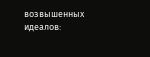возвышенных идеалов: